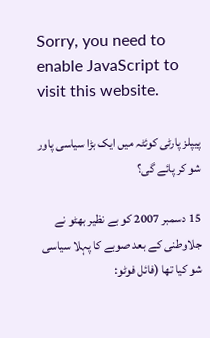Sorry, you need to enable JavaScript to visit this website.

پیپلز پارٹی کوئٹہ میں ایک بڑا سیاسی پاور شو کر پائے گی؟

15 دسمبر 2007 کو بے نظیر بھٹو نے جلاوطنی کے بعد صوبے کا پہلا سیاسی شو کیا تھا (فائل فوٹو: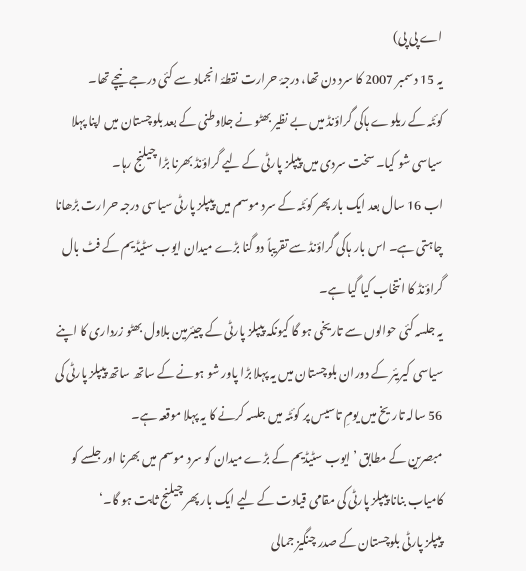اے پی پی)
یہ 15 دسمبر 2007 کا سرد دن تھا، درجۂ حرارت نقطۂ انجماد سے کئی درجے نیچے تھا۔
کوئٹہ کے ریلوے ہاکی گراؤنڈ میں بے نظیر بھٹو نے جلاوطنی کے بعد بلوچستان میں اپنا پہلا سیاسی شو کیا۔ سخت سردی میں پیپلز پارٹی کے لیے گراؤنڈ بھرنا بڑا چیلنج رہا۔
اب 16 سال بعد ایک بار پھر کوئٹہ کے سرد موسم میں پیپلز پارٹی سیاسی درجہ حرارت بڑھانا چاہتی ہے۔ اس بار ہاکی گراؤنڈ سے تقریباً دو گنا بڑے میدان ایوب سٹیڈیم کے فٹ بال گراؤنڈ کا انتخاب کیا گیا ہے۔
یہ جلسہ کئی حوالوں سے تاریخی ہو گا کیونکہ پیپلز پارٹی کے چیئرمین بلاول بھٹو زرداری کا اپنے سیاسی کیریئر کے دوران بلوچستان میں یہ پہلا بڑا پاور شو ہونے کے ساتھ ساتھ پیپلز پارٹی کی 56 سالہ تاریخ میں یومِ تاسیس پر کوئٹہ میں جلسہ کرنے کا یہ پہلا موقعہ ہے۔
مبصرین کے مطابق ’ایوب سٹیڈیم کے بڑے میدان کو سرد موسم میں بھرنا اور جلسے کو کامیاب بنانا پیپلز پارٹی کی مقامی قیادت کے لیے ایک بار پھر چیلنج ثابت ہو گا۔‘
پیپلز پارٹی بلوچستان کے صدر چنگیز جمالی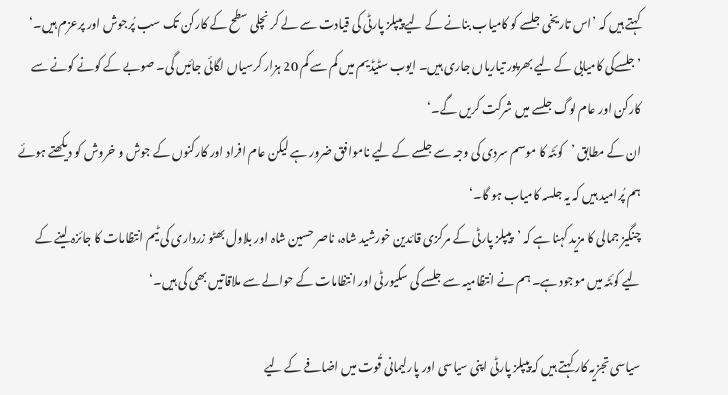کہتے ہیں کہ ’اس تاریخی جلسے کو کامیاب بنانے کے لیے پیپلز پارٹی کی قیادت سے لے کر نچلی سطح کے کارکن تک سب پُرجوش اور پرعزم ہیں۔‘
’جلسےکی کامیابی کے لیے بھرپور تیاریاں جاری ہیں۔ ایوب سٹیڈیم میں کم سے کم 20 ہزار کرسیاں لگائی جائیں گی۔ صوبے کے کونے کونے سے کارکن اور عام لوگ جلسے میں شرکت کریں گے۔‘
ان کے مطابق ’کوئٹہ کا موسم سردی کی وجہ سے جلسے کے لیے ناموافق ضرور ہے لیکن عام افراد اور کارکنوں کے جوش و خروش کو دیکھتے ہوئے ہم پُرامید ہیں کہ یہ جلسہ کامیاب ہو گا۔‘
چنگیز جمالی کا مزید کہنا ہے کہ ’پیپلز پارٹی کے مرکزی قائدین خورشید شاہ، ناصر حسین شاہ اور بلاول بھٹو زرداری کی ٹیم انتظامات کا جائزہ لینے کے لیے کوئٹہ میں موجود ہے۔ ہم نے انتظامیہ سے جلسے کی سکیورٹی اور انتظامات کے حوالے سے ملاقاتیں بھی کی ہیں۔‘

سیاسی تجزیہ کار کہتے ہیں کہ پیپلز پارٹی اپنی سیاسی اور پارلیمانی قُوت میں اضافے کے لیے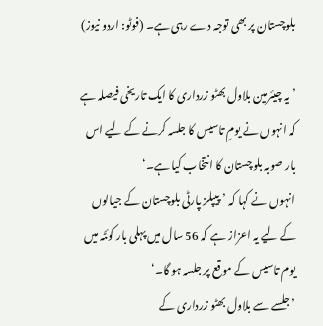بلوچستان پر بھی توجہ دے رہی ہے۔ (فوٹو: اردو نیوز)

’یہ چیئرمین بلاول بھٹو زرداری کا ایک تاریخی فیصلہ ہے کہ انہوں نے یومِ تاسیس کا جلسہ کرنے کے لیے اس بار صوبہ بلوچستان کا انتخاب کیا ہے۔‘
انہوں نے کہا کہ ’پیپلز پارٹی بلوچستان کے جیالوں کے لیے یہ اعزاز ہے کہ 56 سال میں پہلی بار کوئٹہ میں یوم تاسیس کے موقع پر جلسہ ہو گا۔‘
’جلسے سے بلاول بھٹو زرداری کے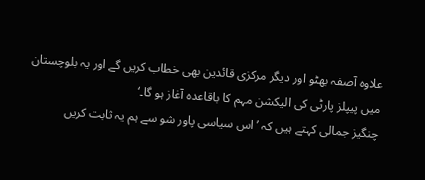علاوہ آصفہ بھٹو اور دیگر مرکزی قائدین بھی خطاب کریں گے اور یہ بلوچستان میں پیپلز پارٹی کی الیکشن مہم کا باقاعدہ آغاز ہو گا۔‘
چنگیز جمالی کہتے ہیں کہ ’اس سیاسی پاور شو سے ہم یہ ثابت کریں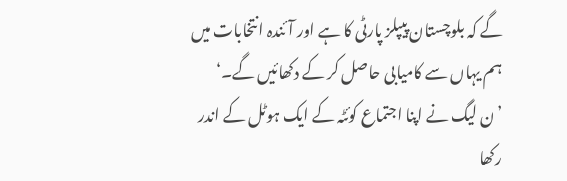گے کہ بلوچستان پیپلز پارٹی کا ہے اور آئندہ انتخابات میں ہم یہاں سے کامیابی حاصل کر کے دکھائیں گے۔‘
’ن لیگ نے اپنا اجتماع کوئٹہ کے ایک ہوٹل کے اندر رکھا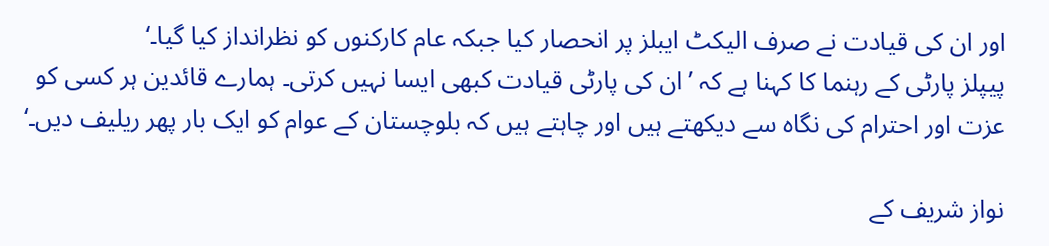اور ان کی قیادت نے صرف الیکٹ ایبلز پر انحصار کیا جبکہ عام کارکنوں کو نظرانداز کیا گیا۔‘
پیپلز پارٹی کے رہنما کا کہنا ہے کہ ’ان کی پارٹی قیادت کبھی ایسا نہیں کرتی۔ ہمارے قائدین ہر کسی کو عزت اور احترام کی نگاہ سے دیکھتے ہیں اور چاہتے ہیں کہ بلوچستان کے عوام کو ایک بار پھر ریلیف دیں۔‘

نواز شریف کے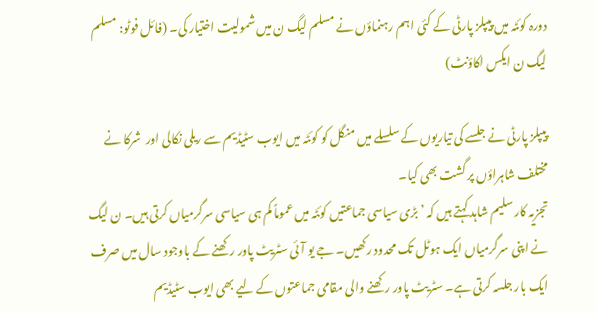دورہ کوئٹہ میں پیپلز پارٹی کے کئی اہم رہنماؤں نے مسلم لیگ ن میں شمولیت اختیار کی۔ (فائل فوٹو: مسلم لیگ ن ایکس اکاؤنٹ)

پیپلز پارٹی نے جلسے کی تیاریوں کے سلسلے میں منگل کو کوئٹہ میں ایوب سٹیڈیم سے ریلی نکالی اور  شرکا نے مختلف شاہراؤں پر گشت بھی کیا۔
تجزیہ کار سلیم شاہد کہتے ہیں کہ ’بڑی سیاسی جماعتیں کوئٹہ میں عموماً کم ہی سیاسی سرگرمیاں کرتی ہیں۔ ن لیگ نے اپنی سرگرمیاں ایک ہوٹل تک محدود رکھیں۔ جے یو آئی سٹریٹ پاور رکھنے کے باوجود سال میں صرف ایک بار جلسہ کرتی ہے۔ سٹریٹ پاور رکھنے والی مقامی جماعتوں کے لیے بھی ایوب سٹیڈیم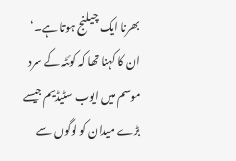بھرنا ایک چیلنج ہوتا ہے۔‘
ان کا کہنا تھا کہ کوئٹہ کے سرد موسم میں ایوب سٹیڈیم جیسے بڑے میدان کو لوگوں سے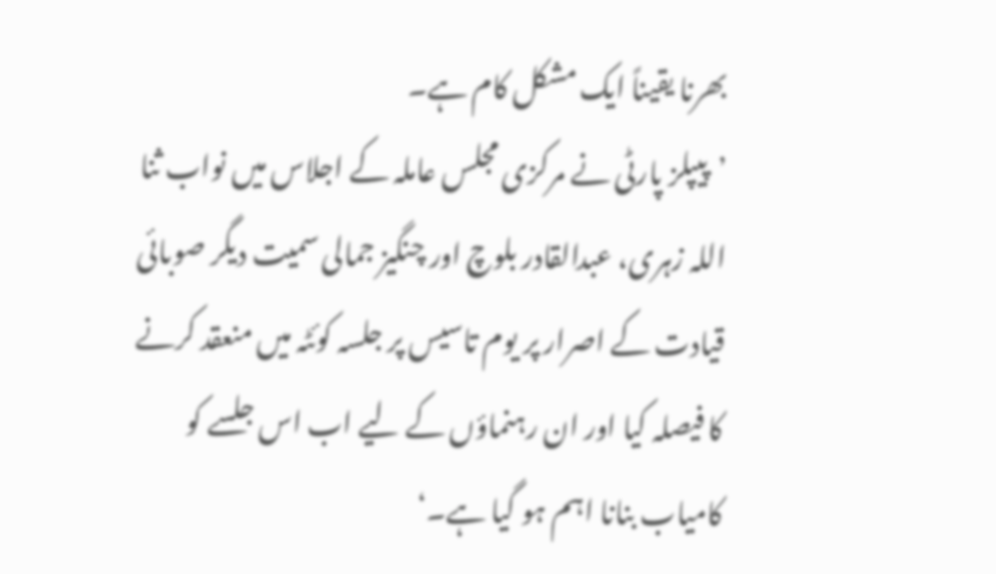بھرنا یقیناً ایک مشکل کام ہے۔
’پیپلز پارٹی نے مرکزی مجلس عاملہ کے اجلاس میں نواب ثنا اللہ زہری، عبدالقادر بلوچ اور چنگیز جمالی سمیت دیگر صوبائی قیادت کے اصرار پر یوم تاسیس پر جلسہ کوئٹہ میں منعقد کرنے کا فیصلہ کیا اور ان رہنماؤں کے لیے اب اس جلسے کو کامیاب بنانا اہم ہو گیا ہے۔‘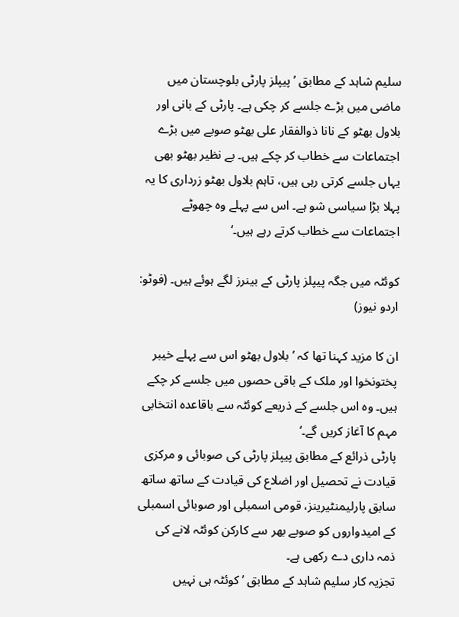سلیم شاہد کے مطابق ’پیپلز پارٹی بلوچستان میں ماضی میں بڑے جلسے کر چکی ہے۔ پارٹی کے بانی اور بلاول بھٹو کے نانا ذوالفقار علی بھٹو صوبے میں بڑے اجتماعات سے خطاب کر چکے ہیں۔ بے نظیر بھٹو بھی یہاں جلسے کرتی رہی ہیں، تاہم بلاول بھٹو زرداری کا یہ پہلا بڑا سیاسی شو ہے۔ اس سے پہلے وہ چھوٹے اجتماعات سے خطاب کرتے رہے ہیں۔‘

کوئٹہ میں جگہ پیپلز پارٹی کے بینرز لگے ہوئے ہیں۔ (فوٹو: اردو نیوز)

ان کا مزید کہنا تھا کہ ’بلاول بھٹو اس سے پہلے خیبر پختونخوا اور ملک کے باقی حصوں میں جلسے کر چکے ہیں۔ وہ اس جلسے کے ذریعے کوئٹہ سے باقاعدہ انتخابی مہم کا آغاز کریں گے۔‘
پارٹی ذرائع کے مطابق پیپلز پارٹی کی صوبائی و مرکزی قیادت نے تحصیل اور اضلاع کی قیادت کے ساتھ ساتھ سابق پارلیمنٹیرینز، قومی اسمبلی اور صوبائی اسمبلی کے امیدواروں کو صوبے بھر سے کارکن کوئٹہ لانے کی ذمہ داری دے رکھی ہے۔
تجزیہ کار سلیم شاہد کے مطابق ’کوئٹہ ہی نہیں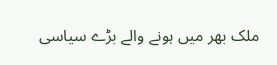ملک بھر میں ہونے والے بڑے سیاسی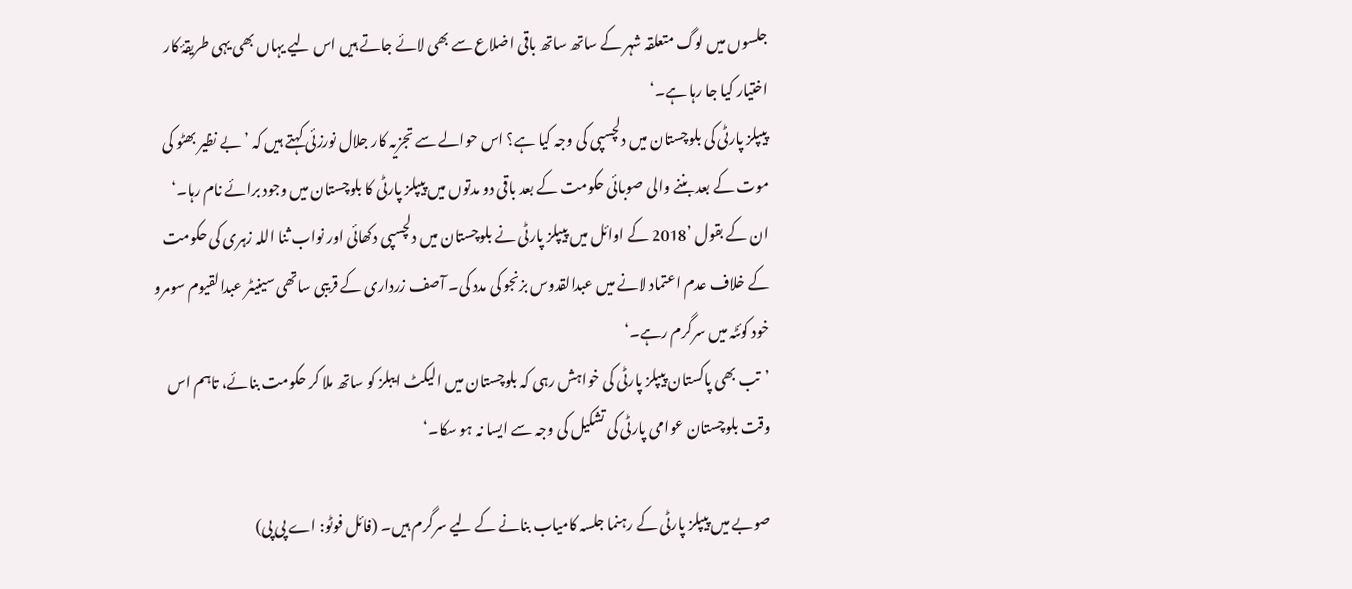جلسوں میں لوگ متعلقہ شہر کے ساتھ ساتھ باقی اضلاع سے بھی لائے جاتے ہیں اس لیے یہاں بھی یہی طریقۂ کار اختیار کیا جا رہا ہے۔‘
پیپلز پارٹی کی بلوچستان میں دلچسپی کی وجہ کیا ہے؟ اس حوالے سے تجزیہ کار جلال نورزئی کہتے ہیں کہ ’بے نظیر بھٹو کی موت کے بعد بننے والی صوبائی حکومت کے بعد باقی دو مدتوں میں پیپلز پارٹی کا بلوچستان میں وجود برائے نام رہا۔‘
ان کے بقول ’2018 کے اوائل میں پیپلز پارٹی نے بلوچستان میں دلچسپی دکھائی اور نواب ثنا اللہ زہری کی حکومت کے خلاف عدم اعتماد لانے میں عبدالقدوس بزنجو کی مدد کی۔ آصف زرداری کے قریبی ساتھی سینیٹر عبدالقیوم سومرو خود کوئٹہ میں سرگرم رہے۔‘
’تب بھی پاکستان پیپلز پارٹی کی خواہش رہی کہ بلوچستان میں الیکٹ ایبلز کو ساتھ ملا کر حکومت بنائے، تاہم اس وقت بلوچستان عوامی پارٹی کی تشکیل کی وجہ سے ایسا نہ ہو سکا۔‘

صوبے میں پیپلز پارٹی کے رہنما جلسہ کامیاب بنانے کے لیے سرگرم ہیں۔ (فائل فوٹو: اے پی پی)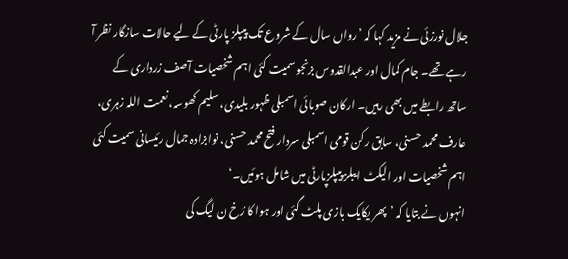جلال نورزئی نے مزید کہا کہ ’رواں سال کے شروع تک پیپلز پارٹی کے لیے حالات سازگار نظر آ رہے تھے۔ جام کمال اور عبدالقدوس بزنجو سمیت کئی اہم شخصیات آصف زرداری کے ساتھ رابطے میں بھی رہیں۔ ارکان صوبائی اسمبلی ظہور بلیدی، سلیم کھوسہ، نعمت اللہ زہری، عارف محمد حسنی، سابق رکن قومی اسمبلی سردار فتح محمد حسنی، نوابزادہ جمال رئیسانی سمیت کئی اہم شخصیات اور الیکٹ ایبلز پیپلزپارٹی میں شامل ہوئیں۔‘
انہوں نے بتایا کہ ’پھر یکایک بازی پلٹ گئی اور ہوا کا رُخ ن لیگ کی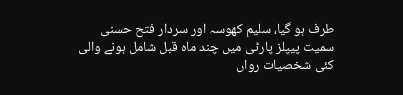طرف ہو گیا، سلیم کھوسہ اور سردار فتح حسنی سمیت پیپلز پارٹی میں چند ماہ قبل شامل ہونے والی کئی شخصیات رواں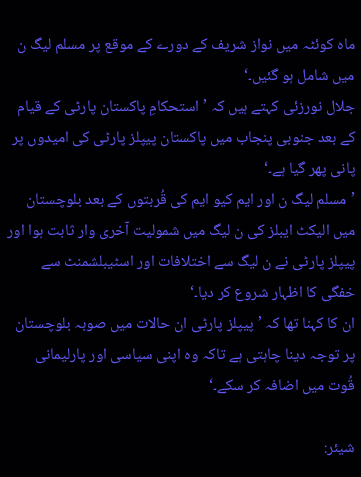ماہ کوئٹہ میں نواز شریف کے دورے کے موقع پر مسلم لیگ ن میں شامل ہو گئیں۔‘
جلال نورزئی کہتے ہیں کہ ’استحکامِ پاکستان پارٹی کے قیام کے بعد جنوبی پنجاب میں پاکستان پیپلز پارٹی کی امیدوں پر پانی پھر گیا ہے۔‘
’مسلم لیگ ن اور ایم کیو ایم کی قُربتوں کے بعد بلوچستان میں الیکٹ ایبلز کی ن لیگ میں شمولیت آخری وار ثابت ہوا اور پیپلز پارٹی نے ن لیگ سے اختلافات اور اسٹیبلشمنٹ سے خفگی کا اظہار شروع کر دیا۔‘
ان کا کہنا تھا کہ ’پیپلز پارٹی ان حالات میں صوبہ بلوچستان پر توجہ دینا چاہتی ہے تاکہ وہ اپنی سیاسی اور پارلیمانی قُوت میں اضافہ کر سکے۔‘

شیئر: